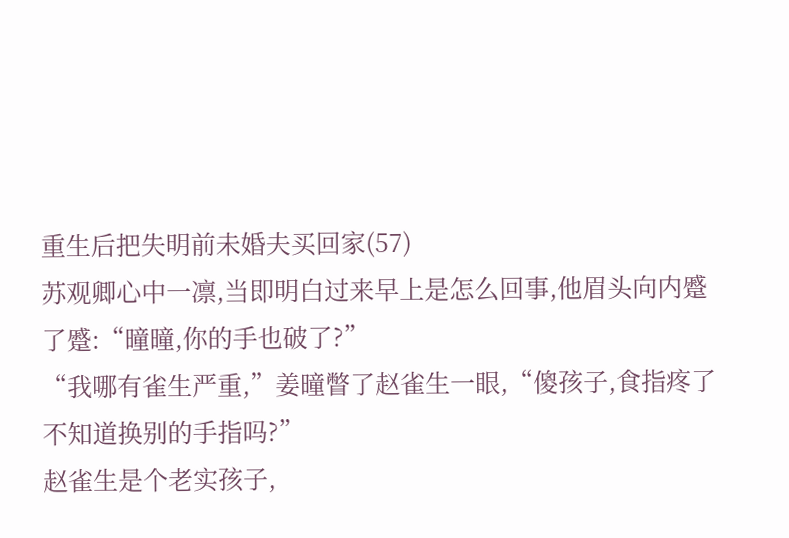重生后把失明前未婚夫买回家(57)
苏观卿心中一凛,当即明白过来早上是怎么回事,他眉头向内蹙了蹙:“曈曈,你的手也破了?”
“我哪有雀生严重,”姜曈瞥了赵雀生一眼,“傻孩子,食指疼了不知道换别的手指吗?”
赵雀生是个老实孩子,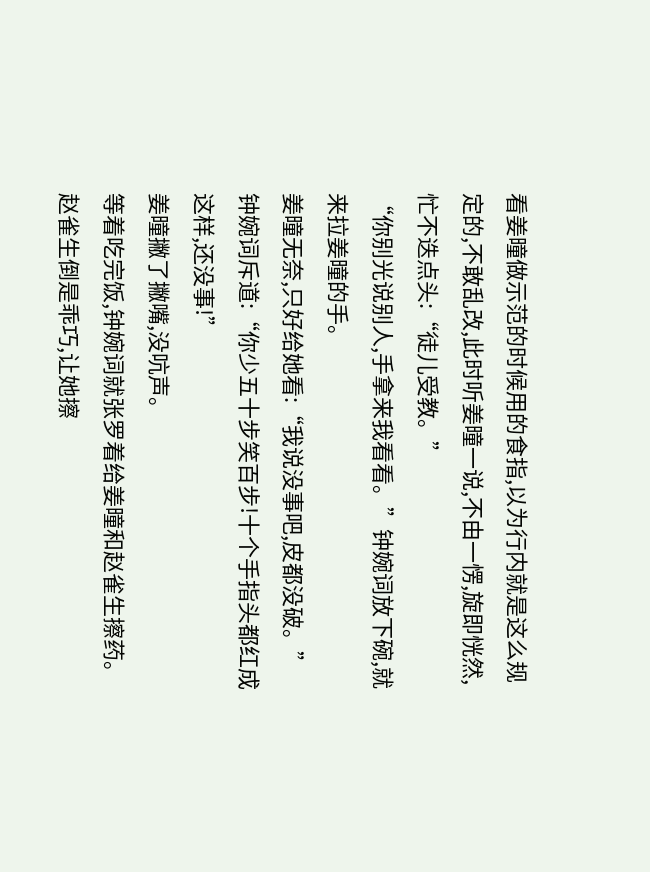看姜曈做示范的时候用的食指,以为行内就是这么规定的,不敢乱改,此时听姜曈一说,不由一愣,旋即恍然,忙不迭点头:“徒儿受教。”
“你别光说别人,手拿来我看看。”钟婉词放下碗,就来拉姜曈的手。
姜曈无奈,只好给她看:“我说没事吧,皮都没破。”
钟婉词斥道:“你少五十步笑百步!十个手指头都红成这样,还没事!”
姜曈撇了撇嘴,没吭声。
等着吃完饭,钟婉词就张罗着给姜曈和赵雀生擦药。
赵雀生倒是乖巧,让她擦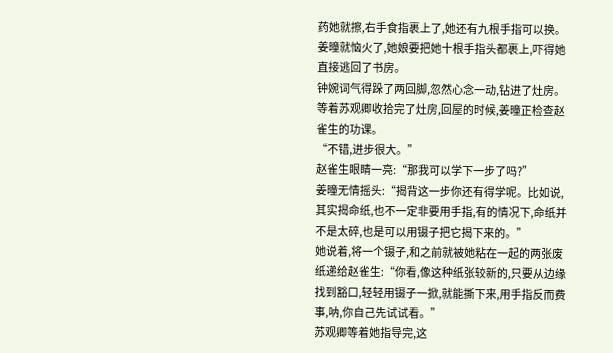药她就擦,右手食指裹上了,她还有九根手指可以换。
姜曈就恼火了,她娘要把她十根手指头都裹上,吓得她直接逃回了书房。
钟婉词气得跺了两回脚,忽然心念一动,钻进了灶房。
等着苏观卿收拾完了灶房,回屋的时候,姜曈正检查赵雀生的功课。
“不错,进步很大。”
赵雀生眼睛一亮:“那我可以学下一步了吗?”
姜曈无情摇头:“揭背这一步你还有得学呢。比如说,其实揭命纸,也不一定非要用手指,有的情况下,命纸并不是太碎,也是可以用镊子把它揭下来的。”
她说着,将一个镊子,和之前就被她粘在一起的两张废纸递给赵雀生:“你看,像这种纸张较新的,只要从边缘找到豁口,轻轻用镊子一掀,就能撕下来,用手指反而费事,呐,你自己先试试看。”
苏观卿等着她指导完,这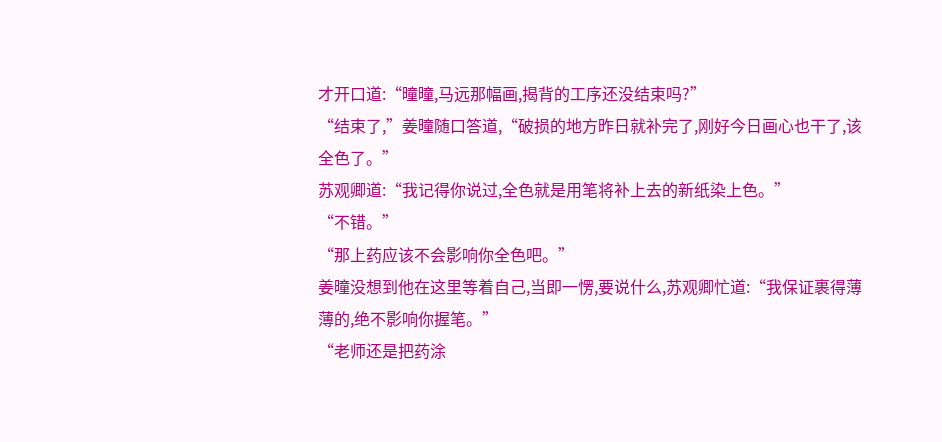才开口道:“曈曈,马远那幅画,揭背的工序还没结束吗?”
“结束了,”姜曈随口答道,“破损的地方昨日就补完了,刚好今日画心也干了,该全色了。”
苏观卿道:“我记得你说过,全色就是用笔将补上去的新纸染上色。”
“不错。”
“那上药应该不会影响你全色吧。”
姜曈没想到他在这里等着自己,当即一愣,要说什么,苏观卿忙道:“我保证裹得薄薄的,绝不影响你握笔。”
“老师还是把药涂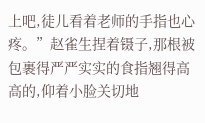上吧,徒儿看着老师的手指也心疼。”赵雀生捏着镊子,那根被包裹得严严实实的食指翘得高高的,仰着小脸关切地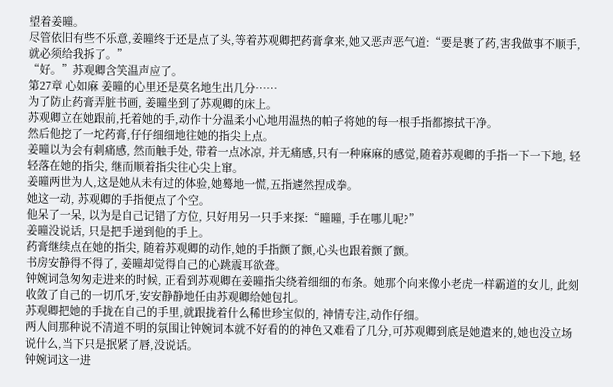望着姜曈。
尽管依旧有些不乐意,姜曈终于还是点了头,等着苏观卿把药膏拿来,她又恶声恶气道:“要是裹了药,害我做事不顺手,就必须给我拆了。”
“好。”苏观卿含笑温声应了。
第27章 心如麻 姜曈的心里还是莫名地生出几分……
为了防止药膏弄脏书画, 姜曈坐到了苏观卿的床上。
苏观卿立在她跟前,托着她的手,动作十分温柔小心地用温热的帕子将她的每一根手指都擦拭干净。
然后他挖了一坨药膏,仔仔细细地往她的指尖上点。
姜曈以为会有刺痛感, 然而触手处, 带着一点冰凉, 并无痛感,只有一种麻麻的感觉,随着苏观卿的手指一下一下地, 轻轻落在她的指尖, 继而顺着指尖往心尖上窜。
姜曈两世为人,这是她从未有过的体验,她蓦地一慌,五指遽然捏成拳。
她这一动, 苏观卿的手指便点了个空。
他呆了一呆, 以为是自己记错了方位, 只好用另一只手来探:“曈曈, 手在哪儿呢?”
姜曈没说话, 只是把手递到他的手上。
药膏继续点在她的指尖, 随着苏观卿的动作,她的手指颤了颤,心头也跟着颤了颤。
书房安静得不得了, 姜曈却觉得自己的心跳震耳欲聋。
钟婉词急匆匆走进来的时候, 正看到苏观卿在姜曈指尖绕着细细的布条。她那个向来像小老虎一样霸道的女儿, 此刻收敛了自己的一切爪牙,安安静静地任由苏观卿给她包扎。
苏观卿把她的手拢在自己的手里,就跟拢着什么稀世珍宝似的, 神情专注,动作仔细。
两人间那种说不清道不明的氛围让钟婉词本就不好看的的神色又难看了几分,可苏观卿到底是她遣来的,她也没立场说什么,当下只是抿紧了唇,没说话。
钟婉词这一进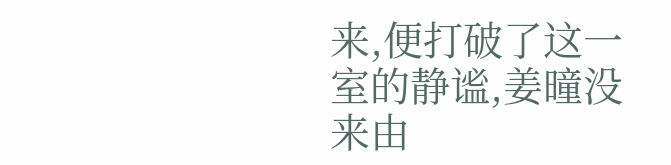来,便打破了这一室的静谧,姜曈没来由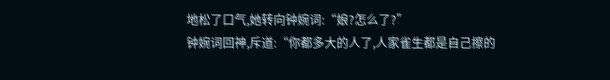地松了口气,她转向钟婉词:“娘?怎么了?”
钟婉词回神,斥道:“你都多大的人了,人家雀生都是自己擦的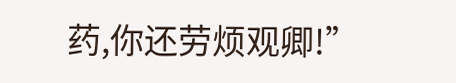药,你还劳烦观卿!”